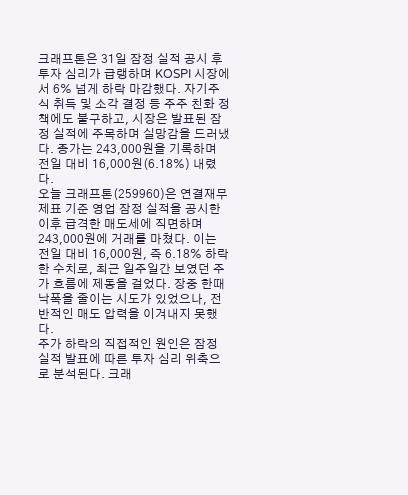크래프톤은 31일 잠정 실적 공시 후 투자 심리가 급랭하며 KOSPI 시장에서 6% 넘게 하락 마감했다. 자기주식 취득 및 소각 결정 등 주주 친화 정책에도 불구하고, 시장은 발표된 잠정 실적에 주목하며 실망감을 드러냈다. 종가는 243,000원을 기록하며 전일 대비 16,000원(6.18%) 내렸다.
오늘 크래프톤(259960)은 연결재무제표 기준 영업 잠정 실적을 공시한 이후 급격한 매도세에 직면하며 243,000원에 거래를 마쳤다. 이는 전일 대비 16,000원, 즉 6.18% 하락한 수치로, 최근 일주일간 보였던 주가 흐름에 제동을 걸었다. 장중 한때 낙폭을 줄이는 시도가 있었으나, 전반적인 매도 압력을 이겨내지 못했다.
주가 하락의 직접적인 원인은 잠정 실적 발표에 따른 투자 심리 위축으로 분석된다. 크래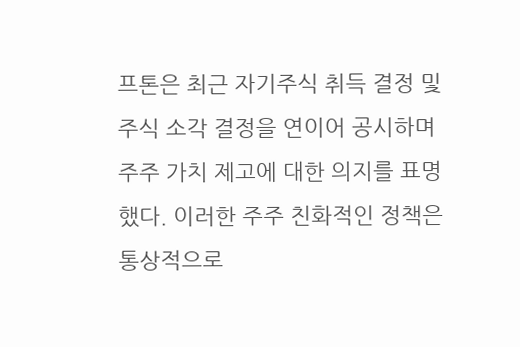프톤은 최근 자기주식 취득 결정 및 주식 소각 결정을 연이어 공시하며 주주 가치 제고에 대한 의지를 표명했다. 이러한 주주 친화적인 정책은 통상적으로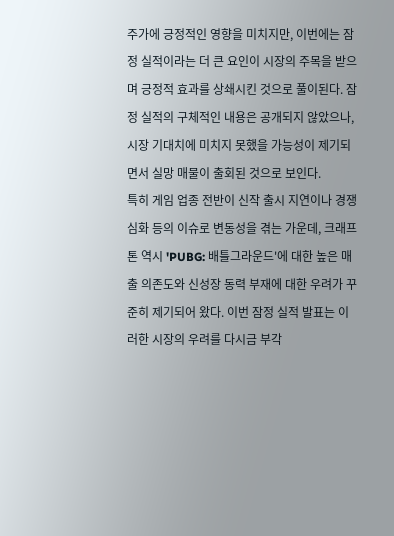주가에 긍정적인 영향을 미치지만, 이번에는 잠정 실적이라는 더 큰 요인이 시장의 주목을 받으며 긍정적 효과를 상쇄시킨 것으로 풀이된다. 잠정 실적의 구체적인 내용은 공개되지 않았으나, 시장 기대치에 미치지 못했을 가능성이 제기되면서 실망 매물이 출회된 것으로 보인다.
특히 게임 업종 전반이 신작 출시 지연이나 경쟁 심화 등의 이슈로 변동성을 겪는 가운데, 크래프톤 역시 'PUBG: 배틀그라운드'에 대한 높은 매출 의존도와 신성장 동력 부재에 대한 우려가 꾸준히 제기되어 왔다. 이번 잠정 실적 발표는 이러한 시장의 우려를 다시금 부각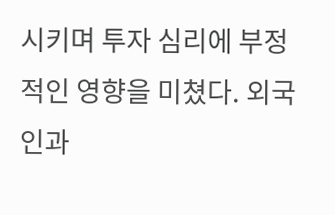시키며 투자 심리에 부정적인 영향을 미쳤다. 외국인과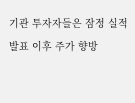기관 투자자들은 잠정 실적 발표 이후 주가 향방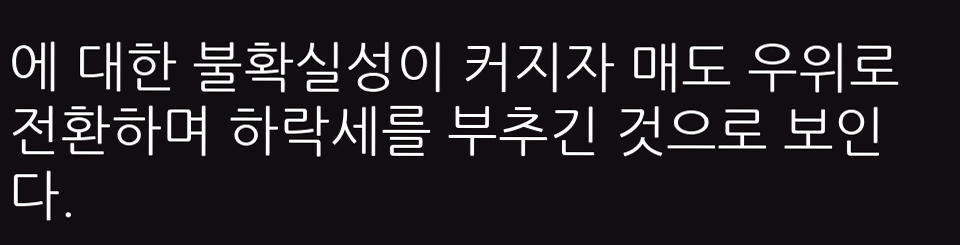에 대한 불확실성이 커지자 매도 우위로 전환하며 하락세를 부추긴 것으로 보인다.